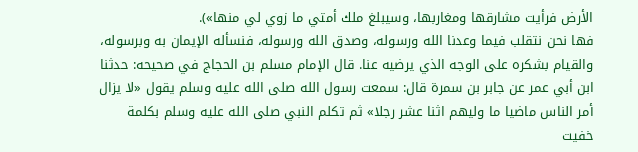الأرض فرأيت مشارقها ومغاربها، وسيبلغ ملك أمتي ما زوي لي منها»).
فها نحن نتقلب فيما وعدنا الله ورسوله، وصدق الله ورسوله، فنسأله الإيمان به وبرسوله، والقيام بشكره على الوجه الذي يرضيه عنا. قال الإمام مسلم بن الحجاج في صحيحه: حدثنا ابن أبي عمر عن جابر بن سمرة قال: سمعت رسول الله صلى الله عليه وسلم يقول «لا يزال أمر الناس ماضيا ما وليهم اثنا عشر رجلا» ثم تكلم النبي صلى الله عليه وسلم بكلمة خفيت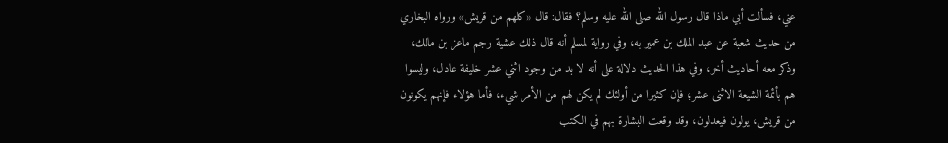عني، فسألت أبي ماذا قال رسول الله صلى الله عليه وسلم؟ فقال: قال «كلهم من قريش» ورواه البخاري من حديث شعبة عن عبد الملك بن عمير به، وفي رواية لمسلم أنه قال ذلك عشية رجم ماعز بن مالك، وذكر معه أحاديث أخر، وفي هذا الحديث دلالة على أنه لا بد من وجود اثني عشر خليفة عادل، وليسوا هم بأئمة الشيعة الاثنى عشر؛ فإن كثيرا من أولئك لم يكن لهم من الأمر شيء، فأما هؤلاء فإنهم يكونون من قريش، يولون فيعدلون، وقد وقعت البشارة بهم في الكتب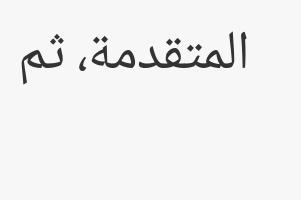المتقدمة، ثم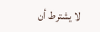لا يشترط أن